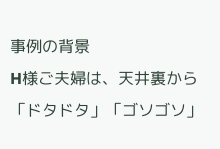事例の背景
H様ご夫婦は、天井裏から
「ドタドタ」「ゴソゴソ」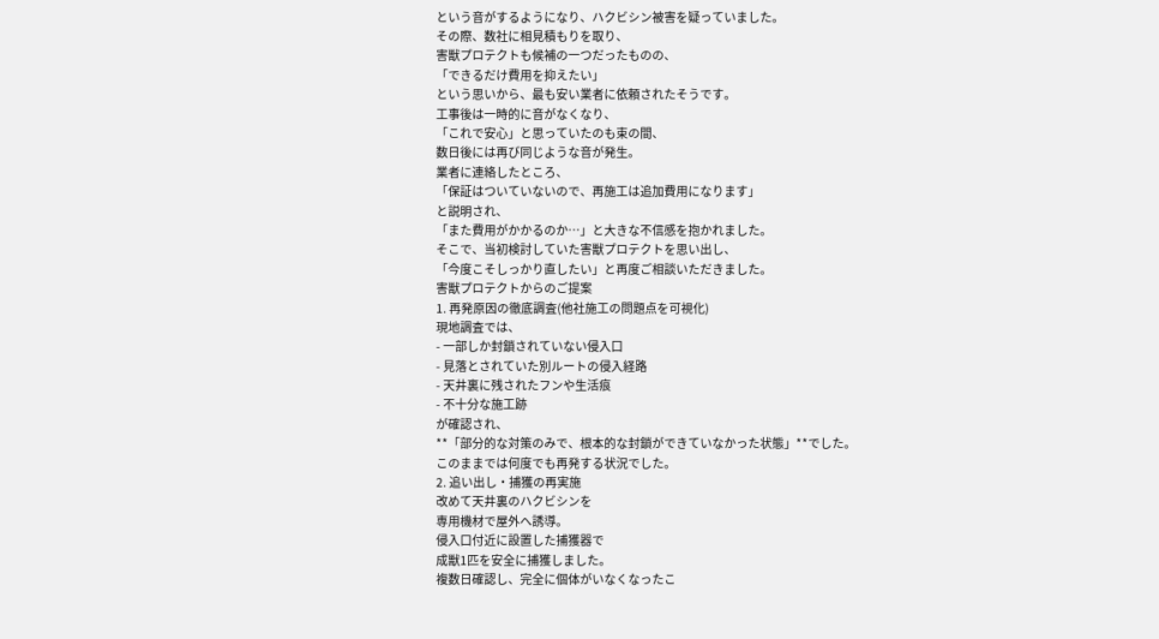という音がするようになり、ハクビシン被害を疑っていました。
その際、数社に相見積もりを取り、
害獣プロテクトも候補の一つだったものの、
「できるだけ費用を抑えたい」
という思いから、最も安い業者に依頼されたそうです。
工事後は一時的に音がなくなり、
「これで安心」と思っていたのも束の間、
数日後には再び同じような音が発生。
業者に連絡したところ、
「保証はついていないので、再施工は追加費用になります」
と説明され、
「また費用がかかるのか…」と大きな不信感を抱かれました。
そこで、当初検討していた害獣プロテクトを思い出し、
「今度こそしっかり直したい」と再度ご相談いただきました。
害獣プロテクトからのご提案
1. 再発原因の徹底調査(他社施工の問題点を可視化)
現地調査では、
- 一部しか封鎖されていない侵入口
- 見落とされていた別ルートの侵入経路
- 天井裏に残されたフンや生活痕
- 不十分な施工跡
が確認され、
**「部分的な対策のみで、根本的な封鎖ができていなかった状態」**でした。
このままでは何度でも再発する状況でした。
2. 追い出し・捕獲の再実施
改めて天井裏のハクビシンを
専用機材で屋外へ誘導。
侵入口付近に設置した捕獲器で
成獣1匹を安全に捕獲しました。
複数日確認し、完全に個体がいなくなったこ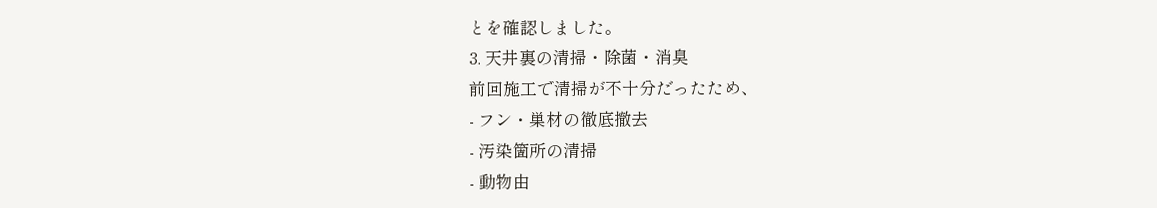とを確認しました。
3. 天井裏の清掃・除菌・消臭
前回施工で清掃が不十分だったため、
- フン・巣材の徹底撤去
- 汚染箇所の清掃
- 動物由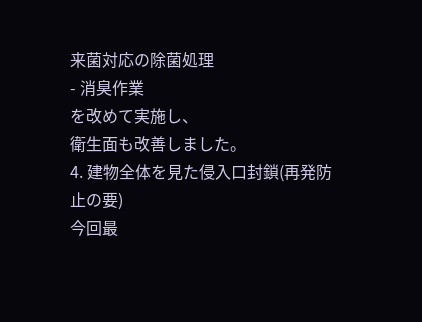来菌対応の除菌処理
- 消臭作業
を改めて実施し、
衛生面も改善しました。
4. 建物全体を見た侵入口封鎖(再発防止の要)
今回最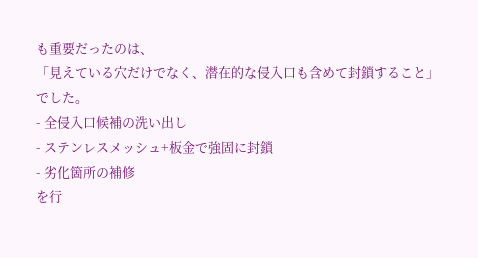も重要だったのは、
「見えている穴だけでなく、潜在的な侵入口も含めて封鎖すること」
でした。
- 全侵入口候補の洗い出し
- ステンレスメッシュ+板金で強固に封鎖
- 劣化箇所の補修
を行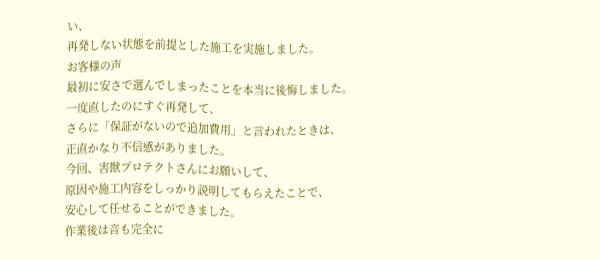い、
再発しない状態を前提とした施工を実施しました。
お客様の声
最初に安さで選んでしまったことを本当に後悔しました。
一度直したのにすぐ再発して、
さらに「保証がないので追加費用」と言われたときは、
正直かなり不信感がありました。
今回、害獣プロテクトさんにお願いして、
原因や施工内容をしっかり説明してもらえたことで、
安心して任せることができました。
作業後は音も完全に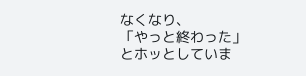なくなり、
「やっと終わった」とホッとしていま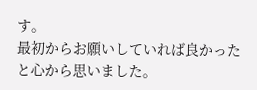す。
最初からお願いしていれば良かったと心から思いました。